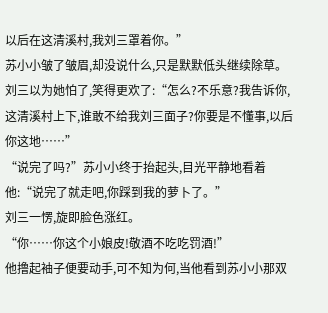以后在这清溪村,我刘三罩着你。”
苏小小皱了皱眉,却没说什么,只是默默低头继续除草。
刘三以为她怕了,笑得更欢了:“怎么?不乐意?我告诉你,这清溪村上下,谁敢不给我刘三面子?你要是不懂事,以后你这地……”
“说完了吗?”苏小小终于抬起头,目光平静地看着他:“说完了就走吧,你踩到我的萝卜了。”
刘三一愣,旋即脸色涨红。
“你……你这个小娘皮!敬酒不吃吃罚酒!”
他撸起袖子便要动手,可不知为何,当他看到苏小小那双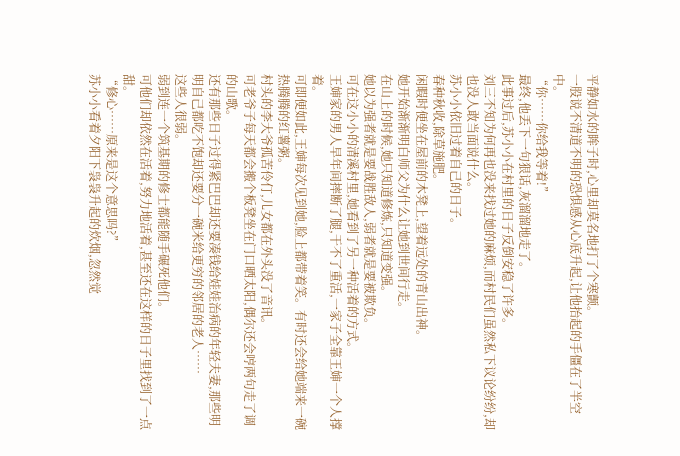平静如水的眸子时,心里却莫名地打了个寒颤。
一股说不清道不明的恐惧感从心底升起,让他抬起的手僵在了半空中。
“你……你给我等着!”
最终,他丢下一句狠话,灰溜溜地走了。
此事过后,苏小小在村里的日子反倒安稳了许多。
刘三不知为何再也没来找过她的麻烦,而村民们虽然私下议论纷纷,却也没人敢当面说什么。
苏小小依旧过着自己的日子。
春种秋收,除草施肥。
闲暇时便坐在屋前的木凳上,望着远处的青山出神。
她开始渐渐明白师父为什么让她到世间行走。
在山上的时候,她只知道修炼,只知道变强。
她以为强者就是要战胜敌人,弱者就是要被欺负。
可在这小小的清溪村里,她看到了另一种活着的方式。
王婶家的男人早年间摔断了腿,干不了重活,一家子全靠王婶一个人撑着。
可即便如此,王婶每次见到她,脸上都带着笑。有时还会给她端来一碗热腾腾的红薯粥。
村头的李大爷孤苦伶仃,儿女都在外头没了音讯。
可老爷子每天都会搬个板凳坐在门口晒太阳,偶尔还会哼两句走了调的山歌。
还有那些日子过得紧巴巴却还要凑钱给娃娃治病的年轻夫妻,那些明明自己都吃不饱却还要分一碗米给更穷的邻居的老人……
这些人很弱。
弱到连一个筑基期的修士都能随手碾死他们。
可他们却依然在活着,努力地活着,甚至还在这样的日子里找到了一点甜。
“修心……原来是这个意思吗?”
苏小小看着夕阳下袅袅升起的炊烟,忽然觉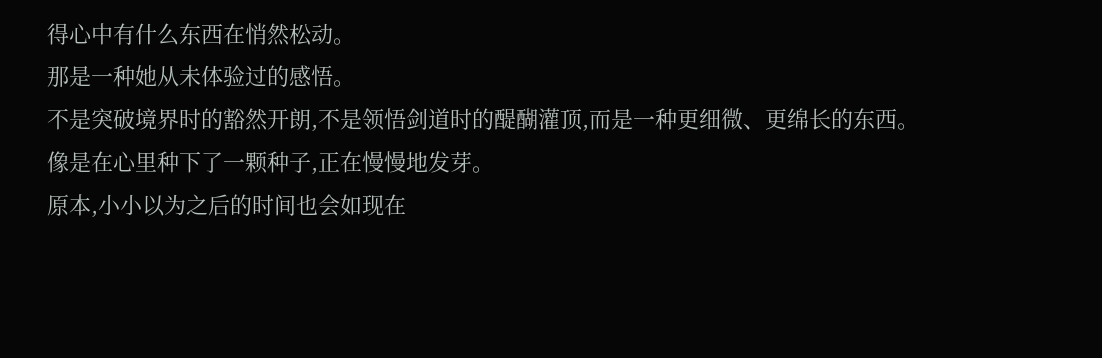得心中有什么东西在悄然松动。
那是一种她从未体验过的感悟。
不是突破境界时的豁然开朗,不是领悟剑道时的醍醐灌顶,而是一种更细微、更绵长的东西。
像是在心里种下了一颗种子,正在慢慢地发芽。
原本,小小以为之后的时间也会如现在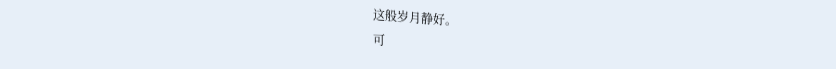这般岁月静好。
可